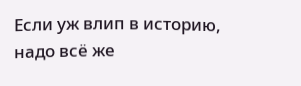Если уж влип в историю, надо всё же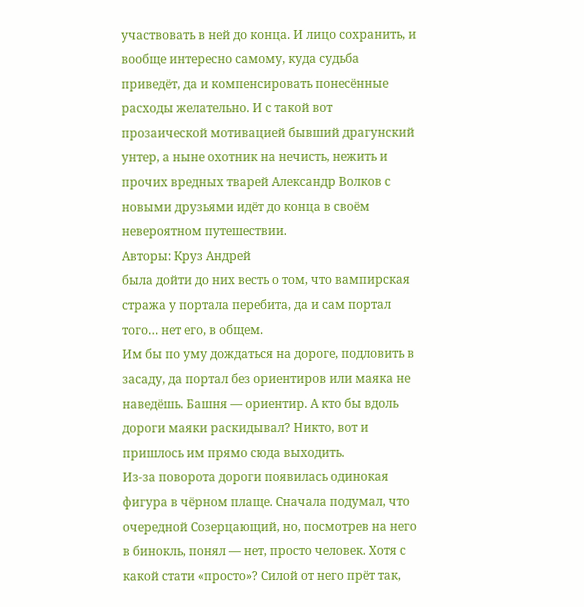участвовать в ней до конца. И лицо сохранить, и вообще интересно самому, куда судьба приведёт, да и компенсировать понесённые расходы желательно. И с такой вот прозаической мотивацией бывший драгунский унтер, а ныне охотник на нечисть, нежить и прочих вредных тварей Александр Волков с новыми друзьями идёт до конца в своём невероятном путешествии.
Авторы: Круз Андрей
была дойти до них весть о том, что вампирская стража у портала перебита, да и сам портал того… нет его, в общем.
Им бы по уму дождаться на дороге, подловить в засаду, да портал без ориентиров или маяка не наведёшь. Башня — ориентир. А кто бы вдоль дороги маяки раскидывал? Никто, вот и пришлось им прямо сюда выходить.
Из-за поворота дороги появилась одинокая фигура в чёрном плаще. Сначала подумал, что очередной Созерцающий, но, посмотрев на него в бинокль, понял — нет, просто человек. Хотя с какой стати «просто»? Силой от него прёт так,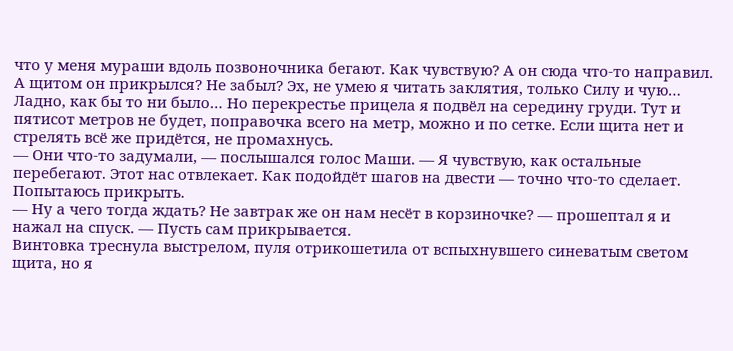что у меня мураши вдоль позвоночника бегают. Как чувствую? А он сюда что-то направил. А щитом он прикрылся? Не забыл? Эх, не умею я читать заклятия, только Силу и чую…
Ладно, как бы то ни было… Но перекрестье прицела я подвёл на середину груди. Тут и пятисот метров не будет, поправочка всего на метр, можно и по сетке. Если щита нет и стрелять всё же придётся, не промахнусь.
— Они что-то задумали, — послышался голос Маши. — Я чувствую, как остальные перебегают. Этот нас отвлекает. Как подойдёт шагов на двести — точно что-то сделает. Попытаюсь прикрыть.
— Ну а чего тогда ждать? Не завтрак же он нам несёт в корзиночке? — прошептал я и нажал на спуск. — Пусть сам прикрывается.
Винтовка треснула выстрелом, пуля отрикошетила от вспыхнувшего синеватым светом щита, но я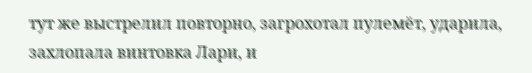тут же выстрелил повторно, загрохотал пулемёт, ударила, захлопала винтовка Лари, и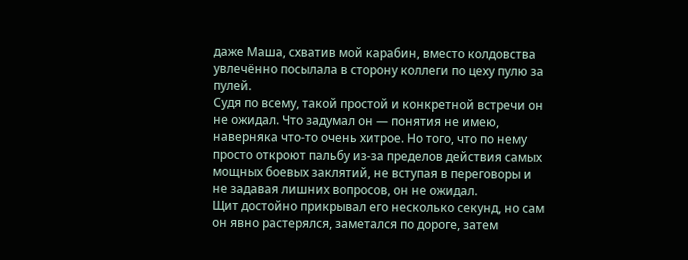даже Маша, схватив мой карабин, вместо колдовства увлечённо посылала в сторону коллеги по цеху пулю за пулей.
Судя по всему, такой простой и конкретной встречи он не ожидал. Что задумал он — понятия не имею, наверняка что-то очень хитрое. Но того, что по нему просто откроют пальбу из-за пределов действия самых мощных боевых заклятий, не вступая в переговоры и не задавая лишних вопросов, он не ожидал.
Щит достойно прикрывал его несколько секунд, но сам он явно растерялся, заметался по дороге, затем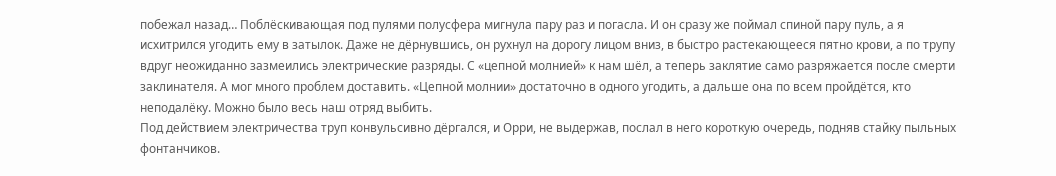побежал назад… Поблёскивающая под пулями полусфера мигнула пару раз и погасла. И он сразу же поймал спиной пару пуль, а я исхитрился угодить ему в затылок. Даже не дёрнувшись, он рухнул на дорогу лицом вниз, в быстро растекающееся пятно крови, а по трупу вдруг неожиданно зазмеились электрические разряды. С «цепной молнией» к нам шёл, а теперь заклятие само разряжается после смерти заклинателя. А мог много проблем доставить. «Цепной молнии» достаточно в одного угодить, а дальше она по всем пройдётся, кто неподалёку. Можно было весь наш отряд выбить.
Под действием электричества труп конвульсивно дёргался, и Орри, не выдержав, послал в него короткую очередь, подняв стайку пыльных фонтанчиков.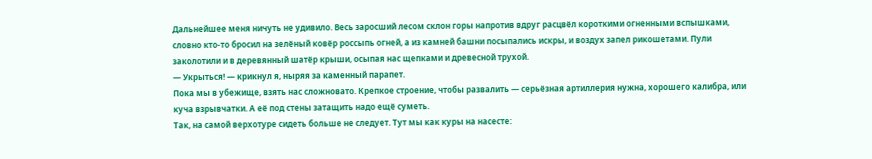Дальнейшее меня ничуть не удивило. Весь заросший лесом склон горы напротив вдруг расцвёл короткими огненными вспышками, словно кто-то бросил на зелёный ковёр россыпь огней, а из камней башни посыпались искры, и воздух запел рикошетами. Пули заколотили и в деревянный шатёр крыши, осыпая нас щепками и древесной трухой.
— Укрыться! — крикнул я, ныряя за каменный парапет.
Пока мы в убежище, взять нас сложновато. Крепкое строение, чтобы развалить — серьёзная артиллерия нужна, хорошего калибра, или куча взрывчатки. А её под стены затащить надо ещё суметь.
Так, на самой верхотуре сидеть больше не следует. Тут мы как куры на насесте: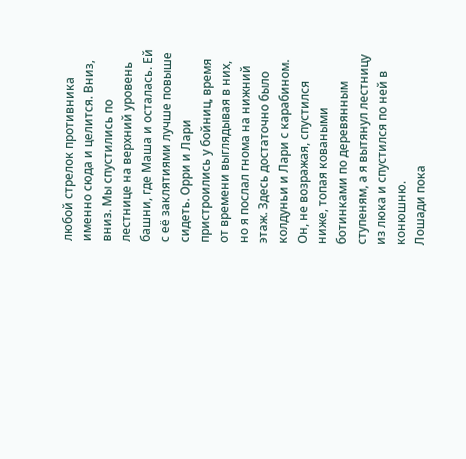любой стрелок противника именно сюда и целится. Вниз, вниз. Мы спустились по лестнице на верхний уровень башни, где Маша и осталась. Ей с её заклятиями лучше повыше сидеть. Орри и Лари пристроились у бойниц, время от времени выглядывая в них, но я послал гнома на нижний этаж. Здесь достаточно было колдуньи и Лари с карабином. Он, не возражая, спустился ниже, топая коваными ботинками по деревянным ступеням, а я вытянул лестницу из люка и спустился по ней в конюшню.
Лошади пока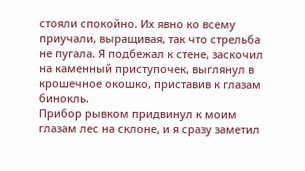стояли спокойно. Их явно ко всему приучали, выращивая, так что стрельба не пугала. Я подбежал к стене, заскочил на каменный приступочек, выглянул в крошечное окошко, приставив к глазам бинокль.
Прибор рывком придвинул к моим глазам лес на склоне, и я сразу заметил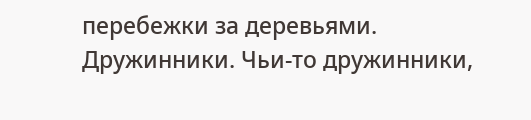перебежки за деревьями. Дружинники. Чьи-то дружинники,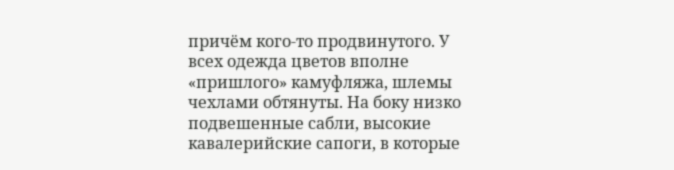причём кого-то продвинутого. У всех одежда цветов вполне «пришлого» камуфляжа, шлемы чехлами обтянуты. На боку низко подвешенные сабли, высокие кавалерийские сапоги, в которые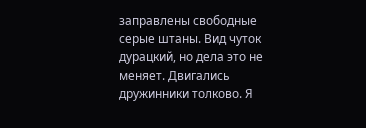заправлены свободные серые штаны. Вид чуток дурацкий, но дела это не меняет. Двигались дружинники толково. Я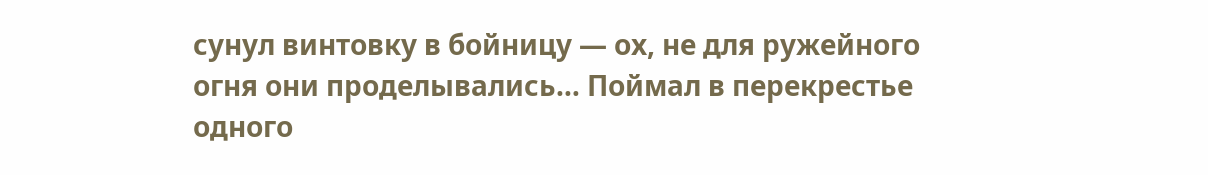сунул винтовку в бойницу — ох, не для ружейного огня они проделывались… Поймал в перекрестье одного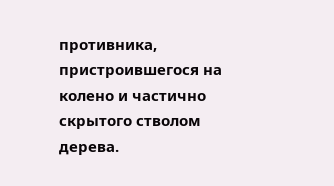противника, пристроившегося на колено и частично скрытого стволом дерева.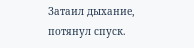Затаил дыхание, потянул спуск.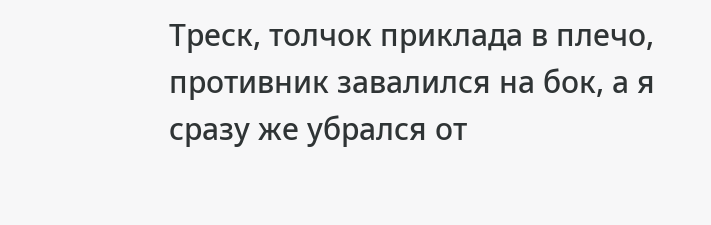Треск, толчок приклада в плечо, противник завалился на бок, а я сразу же убрался от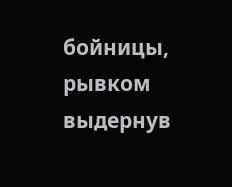бойницы, рывком выдернув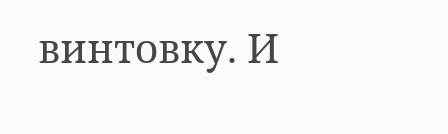винтовку. И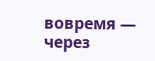вовремя — через